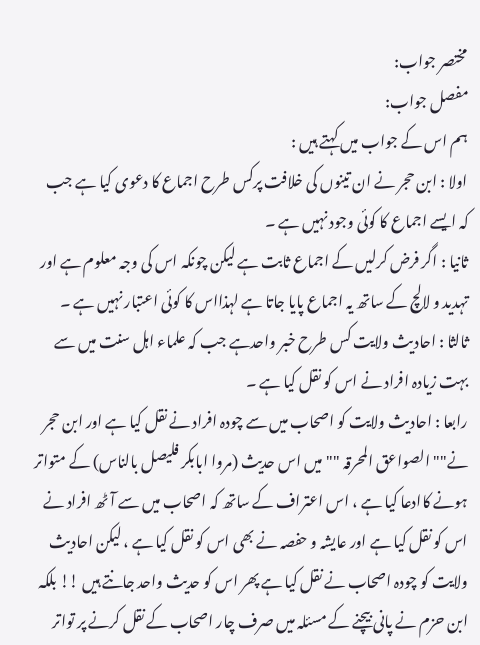مختصر جواب:
مفصل جواب:
ہم اس کے جواب میں کہتے ہیں :
اولا : ابن حجر نے ان تینوں کی خلافت پرکس طرح اجماع کا دعوی کیا ہے جب کہ ایسے اجماع کا کوئی وجود نہیں ہے ۔
ثانیا : اگر فرض کرلیں کے اجماع ثابت ہے لیکن چونکہ اس کی وجہ معلوم ہے اور تہدید و لالچ کے ساتھ یہ اجماع پایا جاتا ہے لہذااس کا کوئی اعتبار نہیں ہے ۔
ثالثا : احادیث ولایت کس طرح خبر واحدہے جب کہ علماء اہل سنت میں سے بہت زیادہ افراد نے اس کو نقل کیا ہے ۔
رابعا : احادیث ولایت کو اصحاب میں سے چودہ افراد نے نقل کیا ہے اور ابن حجر نے""الصواعق المحرقہ "" میں اس حدیث (مروا ابابکر فلیصل بالناس) کے متواتر ہونے کاادعا کیا ہے ، اس اعتراف کے ساتھ کہ اصحاب میں سے آٹھ افراد نے اس کو نقل کیا ہے اور عایشہ و حفصہ نے بھی اس کو نقل کیا ہے ، لیکن احادیث ولایت کو چودہ اصحاب نے نقل کیا ہے پھر اس کو حدیث واحد جانتے ہیں !! بلکہ ابن حزم نے پانی بیچنے کے مسئلہ میں صرف چار اصحاب کے نقل کرنے پر تواتر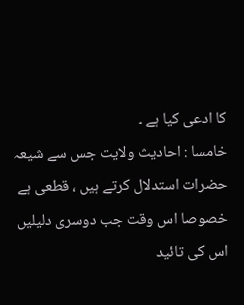کا ادعی کیا ہے ۔
خامسا : احادیث ولایت جس سے شیعہ حضرات استدلال کرتے ہیں ، قطعی ہے خصوصا اس وقت جب دوسری دلیلیں اس کی تائید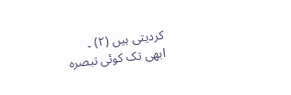کردیتی ہیں (٢) ۔
ابھی تک کوئی تبصرہ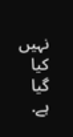نہیں کیا گیا ہے.